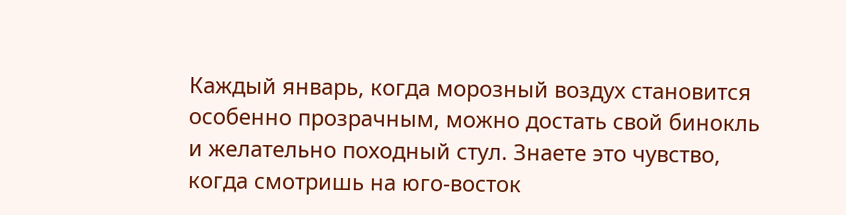Каждый январь, когда морозный воздух становится особенно прозрачным, можно достать свой бинокль и желательно походный стул. Знаете это чувство, когда смотришь на юго-восток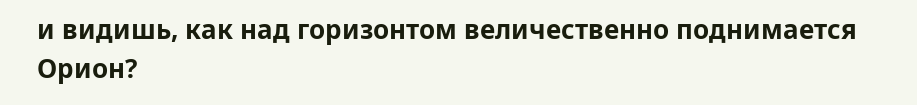и видишь, как над горизонтом величественно поднимается Орион?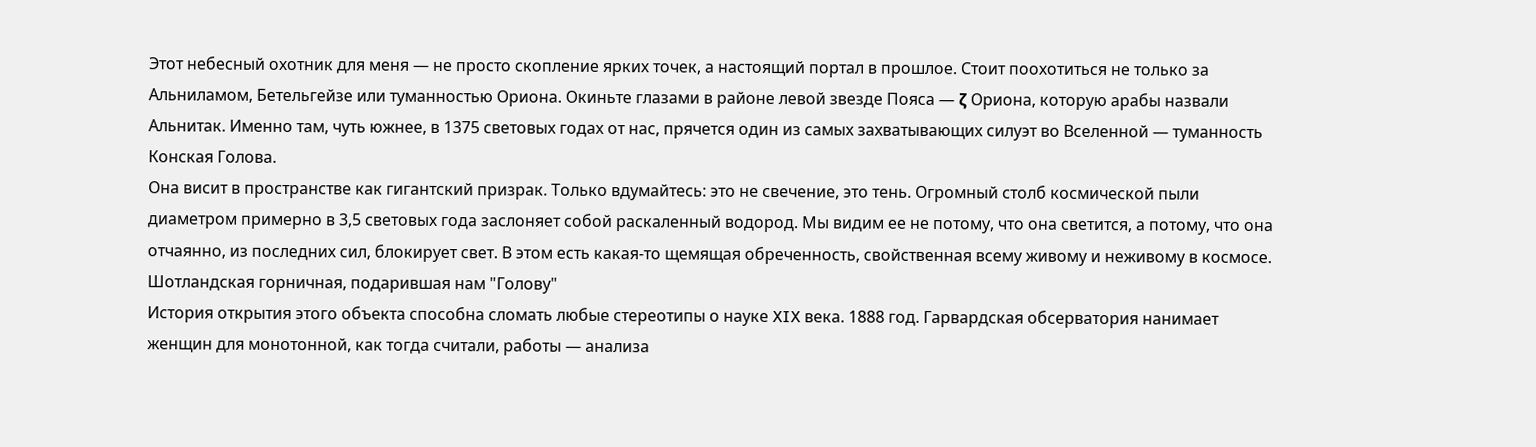Этот небесный охотник для меня — не просто скопление ярких точек, а настоящий портал в прошлое. Стоит поохотиться не только за Альниламом, Бетельгейзе или туманностью Ориона. Окиньте глазами в районе левой звезде Пояса — ζ Ориона, которую арабы назвали Альнитак. Именно там, чуть южнее, в 1375 световых годах от нас, прячется один из самых захватывающих силуэт во Вселенной — туманность Конская Голова.
Она висит в пространстве как гигантский призрак. Только вдумайтесь: это не свечение, это тень. Огромный столб космической пыли диаметром примерно в 3,5 световых года заслоняет собой раскаленный водород. Мы видим ее не потому, что она светится, а потому, что она отчаянно, из последних сил, блокирует свет. В этом есть какая-то щемящая обреченность, свойственная всему живому и неживому в космосе.
Шотландская горничная, подарившая нам "Голову"
История открытия этого объекта способна сломать любые стереотипы о науке XIX века. 1888 год. Гарвардская обсерватория нанимает женщин для монотонной, как тогда считали, работы — анализа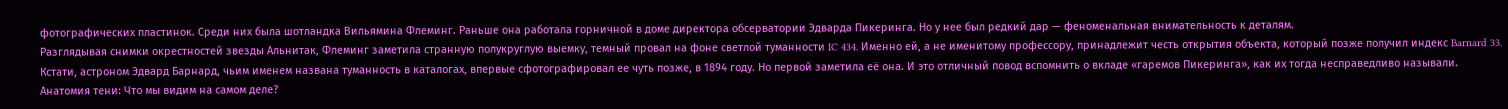фотографических пластинок. Среди них была шотландка Вильямина Флеминг. Раньше она работала горничной в доме директора обсерватории Эдварда Пикеринга. Но у нее был редкий дар — феноменальная внимательность к деталям.
Разглядывая снимки окрестностей звезды Альнитак, Флеминг заметила странную полукруглую выемку, темный провал на фоне светлой туманности IC 434. Именно ей, а не именитому профессору, принадлежит честь открытия объекта, который позже получил индекс Barnard 33. Кстати, астроном Эдвард Барнард, чьим именем названа туманность в каталогах, впервые сфотографировал ее чуть позже, в 1894 году. Но первой заметила её она. И это отличный повод вспомнить о вкладе «гаремов Пикеринга», как их тогда несправедливо называли.
Анатомия тени: Что мы видим на самом деле?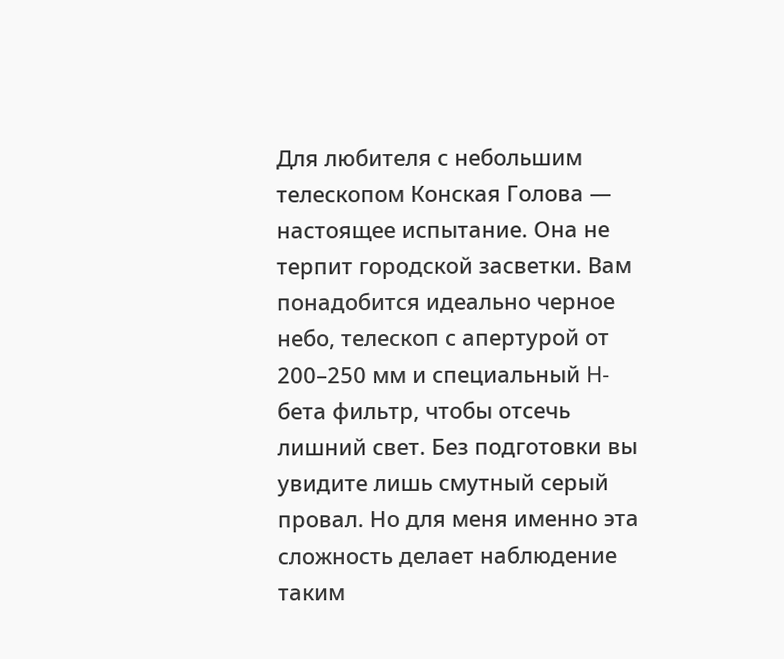Для любителя с небольшим телескопом Конская Голова — настоящее испытание. Она не терпит городской засветки. Вам понадобится идеально черное небо, телескоп с апертурой от 200–250 мм и специальный H-бета фильтр, чтобы отсечь лишний свет. Без подготовки вы увидите лишь смутный серый провал. Но для меня именно эта сложность делает наблюдение таким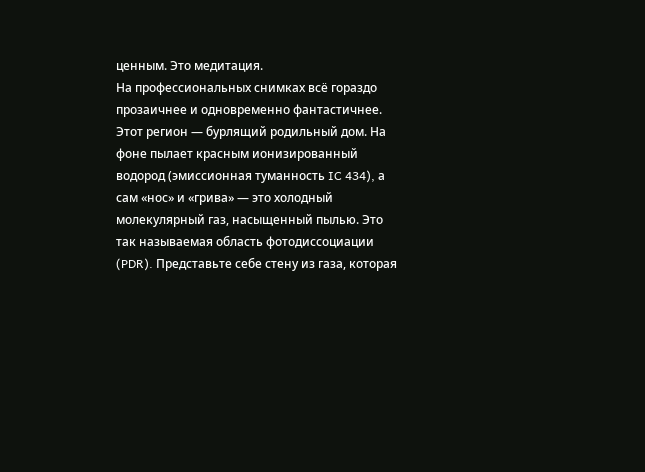ценным. Это медитация.
На профессиональных снимках всё гораздо прозаичнее и одновременно фантастичнее. Этот регион — бурлящий родильный дом. На фоне пылает красным ионизированный водород (эмиссионная туманность IC 434), а сам «нос» и «грива» — это холодный молекулярный газ, насыщенный пылью. Это так называемая область фотодиссоциации (PDR). Представьте себе стену из газа, которая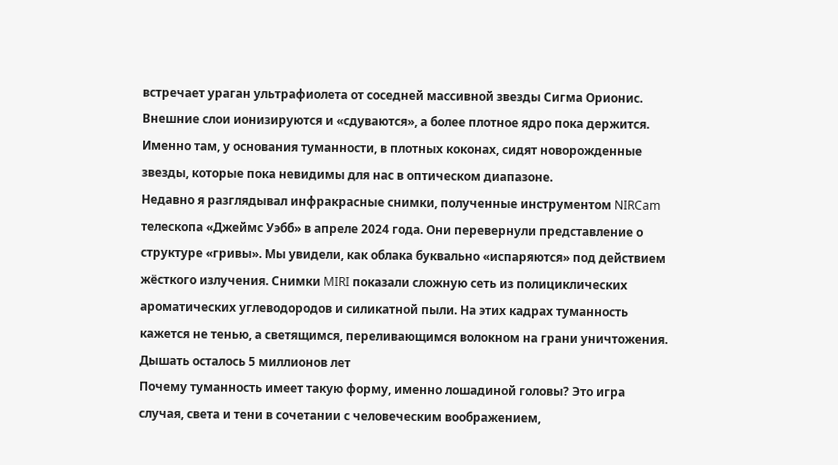встречает ураган ультрафиолета от соседней массивной звезды Сигма Орионис. Внешние слои ионизируются и «сдуваются», а более плотное ядро пока держится. Именно там, у основания туманности, в плотных коконах, сидят новорожденные звезды, которые пока невидимы для нас в оптическом диапазоне.
Недавно я разглядывал инфракрасные снимки, полученные инструментом NIRCam телескопа «Джеймс Уэбб» в апреле 2024 года. Они перевернули представление о структуре «гривы». Мы увидели, как облака буквально «испаряются» под действием жёсткого излучения. Снимки MIRI показали сложную сеть из полициклических ароматических углеводородов и силикатной пыли. На этих кадрах туманность кажется не тенью, а светящимся, переливающимся волокном на грани уничтожения.
Дышать осталось 5 миллионов лет
Почему туманность имеет такую форму, именно лошадиной головы? Это игра случая, света и тени в сочетании с человеческим воображением,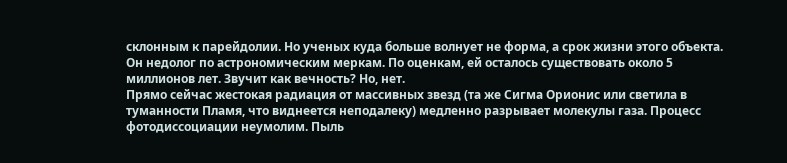склонным к парейдолии. Но ученых куда больше волнует не форма, а срок жизни этого объекта. Он недолог по астрономическим меркам. По оценкам, ей осталось существовать около 5 миллионов лет. Звучит как вечность? Но, нет.
Прямо сейчас жестокая радиация от массивных звезд (та же Сигма Орионис или светила в туманности Пламя, что виднеется неподалеку) медленно разрывает молекулы газа. Процесс фотодиссоциации неумолим. Пыль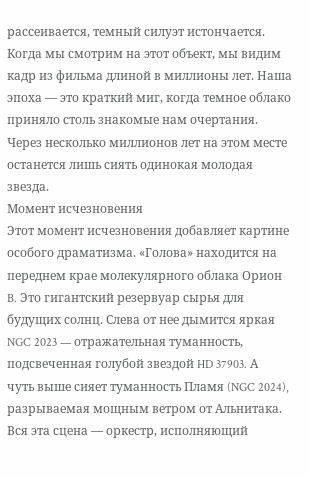рассеивается, темный силуэт истончается. Когда мы смотрим на этот объект, мы видим кадр из фильма длиной в миллионы лет. Наша эпоха — это краткий миг, когда темное облако приняло столь знакомые нам очертания. Через несколько миллионов лет на этом месте останется лишь сиять одинокая молодая звезда.
Момент исчезновения
Этот момент исчезновения добавляет картине особого драматизма. «Голова» находится на переднем крае молекулярного облака Орион B. Это гигантский резервуар сырья для будущих солнц. Слева от нее дымится яркая NGC 2023 — отражательная туманность, подсвеченная голубой звездой HD 37903. А чуть выше сияет туманность Пламя (NGC 2024), разрываемая мощным ветром от Альнитака. Вся эта сцена — оркестр, исполняющий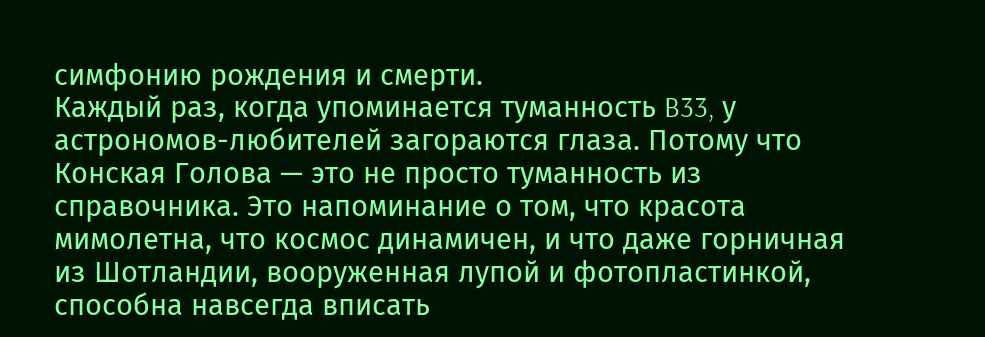симфонию рождения и смерти.
Каждый раз, когда упоминается туманность B33, у астрономов-любителей загораются глаза. Потому что Конская Голова — это не просто туманность из справочника. Это напоминание о том, что красота мимолетна, что космос динамичен, и что даже горничная из Шотландии, вооруженная лупой и фотопластинкой, способна навсегда вписать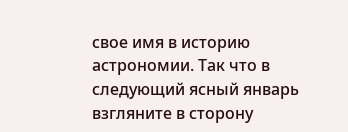свое имя в историю астрономии. Так что в следующий ясный январь взгляните в сторону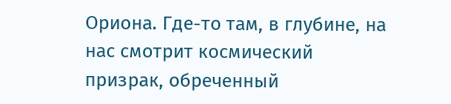Ориона. Где-то там, в глубине, на нас смотрит космический призрак, обреченный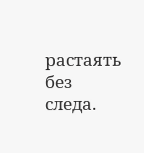растаять без следа.